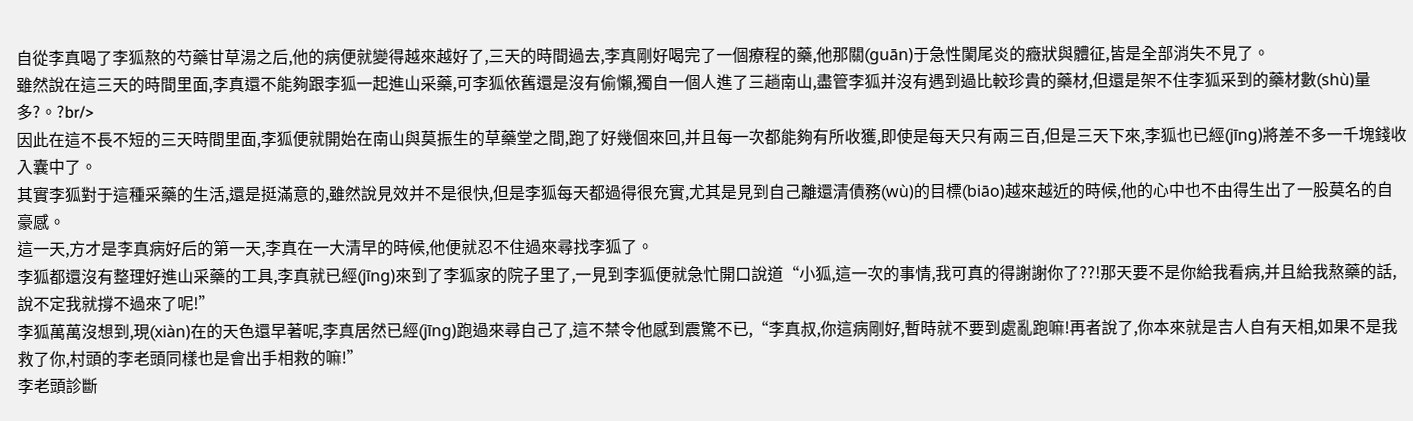自從李真喝了李狐熬的芍藥甘草湯之后,他的病便就變得越來越好了,三天的時間過去,李真剛好喝完了一個療程的藥,他那關(guān)于急性闌尾炎的癥狀與體征,皆是全部消失不見了。
雖然說在這三天的時間里面,李真還不能夠跟李狐一起進山采藥,可李狐依舊還是沒有偷懶,獨自一個人進了三趟南山,盡管李狐并沒有遇到過比較珍貴的藥材,但還是架不住李狐采到的藥材數(shù)量多?。?br/>
因此在這不長不短的三天時間里面,李狐便就開始在南山與莫振生的草藥堂之間,跑了好幾個來回,并且每一次都能夠有所收獲,即使是每天只有兩三百,但是三天下來,李狐也已經(jīng)將差不多一千塊錢收入囊中了。
其實李狐對于這種采藥的生活,還是挺滿意的,雖然說見效并不是很快,但是李狐每天都過得很充實,尤其是見到自己離還清債務(wù)的目標(biāo)越來越近的時候,他的心中也不由得生出了一股莫名的自豪感。
這一天,方才是李真病好后的第一天,李真在一大清早的時候,他便就忍不住過來尋找李狐了。
李狐都還沒有整理好進山采藥的工具,李真就已經(jīng)來到了李狐家的院子里了,一見到李狐便就急忙開口說道“小狐,這一次的事情,我可真的得謝謝你了??!那天要不是你給我看病,并且給我熬藥的話,說不定我就撐不過來了呢!”
李狐萬萬沒想到,現(xiàn)在的天色還早著呢,李真居然已經(jīng)跑過來尋自己了,這不禁令他感到震驚不已,“李真叔,你這病剛好,暫時就不要到處亂跑嘛!再者說了,你本來就是吉人自有天相,如果不是我救了你,村頭的李老頭同樣也是會出手相救的嘛!”
李老頭診斷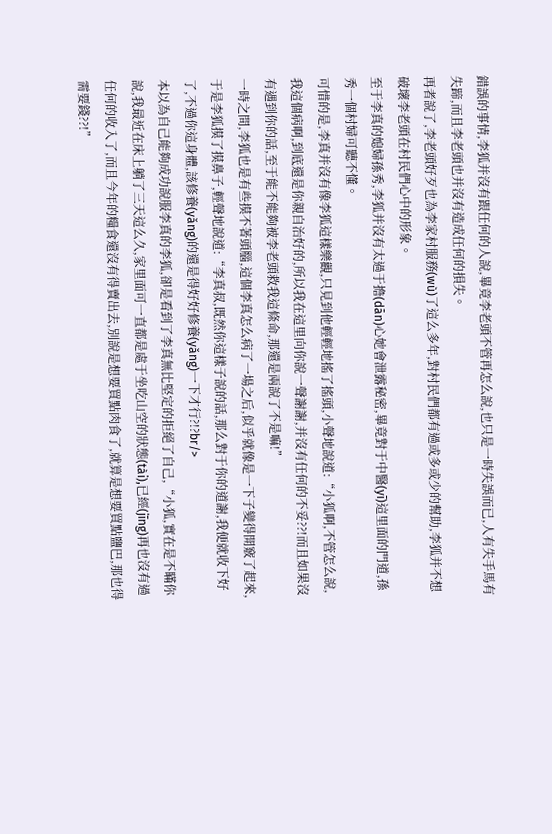錯誤的事情,李狐并沒有跟任何的人說,畢竟李老頭不管再怎么說,也只是一時失誤而已,人有失手馬有失蹄,而且李老頭也并沒有造成任何的損失。
再者說了,李老頭好歹也為李家村服務(wù)了這么多年,對村民們都有過或多或少的幫助,李狐并不想破壞李老頭在村民們心中的形象。
至于李真的媳婦孫秀,李狐并沒有太過于擔(dān)心她會泄露秘密,畢竟對于中醫(yī)這里面的門道,孫秀一個村婦可聽不懂。
可惜的是,李真并沒有像李狐這樣樂觀,只見到他輕輕地搖了搖頭,小聲地說道:“小狐啊,不管怎么說,我這個病啊,到底還是你親自治好的,所以我在這里向你說一聲謝謝,并沒有任何的不妥??!而且如果沒有遇到你的話,至于能不能夠被李老頭救我這條命,那還是兩說了不是嘛!”
一時之間,李狐也是有些摸不著頭腦,這個李真怎么病了一場之后,似乎就像是一下子變得開竅了起來,于是李狐摸了摸鼻子,輕聲地說道:“李真叔,既然你這樣子說的話,那么對于你的道謝,我便就收下好了,不過你這身體,該修養(yǎng)的還是得好好修養(yǎng)一下才行?!?br/>
本以為自己能夠成功說服李真的李狐,卻是看到了李真無比堅定的拒絕了自己,“小狐,實在是不瞞你說,我最近在床上躺了三天這么久,家里面可一直都是處于坐吃山空的狀態(tài),已經(jīng)再也沒有過任何的收入了,而且今年的糧食還沒有得賣出去,別說是想要買點肉食了,就算是想要買點鹽巴,那也得需要錢??!”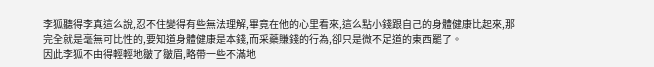李狐聽得李真這么說,忍不住變得有些無法理解,畢竟在他的心里看來,這么點小錢跟自己的身體健康比起來,那完全就是毫無可比性的,要知道身體健康是本錢,而采藥賺錢的行為,卻只是微不足道的東西罷了。
因此李狐不由得輕輕地皺了皺眉,略帶一些不滿地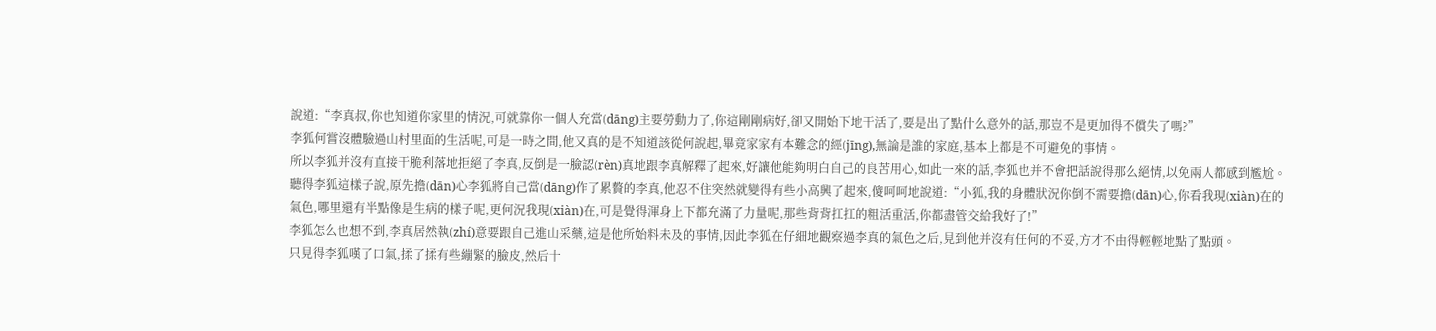說道:“李真叔,你也知道你家里的情況,可就靠你一個人充當(dāng)主要勞動力了,你這剛剛病好,卻又開始下地干活了,要是出了點什么意外的話,那豈不是更加得不償失了嗎?”
李狐何嘗沒體驗過山村里面的生活呢,可是一時之間,他又真的是不知道該從何說起,畢竟家家有本難念的經(jīng),無論是誰的家庭,基本上都是不可避免的事情。
所以李狐并沒有直接干脆利落地拒絕了李真,反倒是一臉認(rèn)真地跟李真解釋了起來,好讓他能夠明白自己的良苦用心,如此一來的話,李狐也并不會把話說得那么絕情,以免兩人都感到尷尬。
聽得李狐這樣子說,原先擔(dān)心李狐將自己當(dāng)作了累贅的李真,他忍不住突然就變得有些小高興了起來,傻呵呵地說道:“小狐,我的身體狀況你倒不需要擔(dān)心,你看我現(xiàn)在的氣色,哪里還有半點像是生病的樣子呢,更何況我現(xiàn)在,可是覺得渾身上下都充滿了力量呢,那些背背扛扛的粗活重活,你都盡管交給我好了!”
李狐怎么也想不到,李真居然執(zhí)意要跟自己進山采藥,這是他所始料未及的事情,因此李狐在仔細地觀察過李真的氣色之后,見到他并沒有任何的不妥,方才不由得輕輕地點了點頭。
只見得李狐嘆了口氣,揉了揉有些繃緊的臉皮,然后十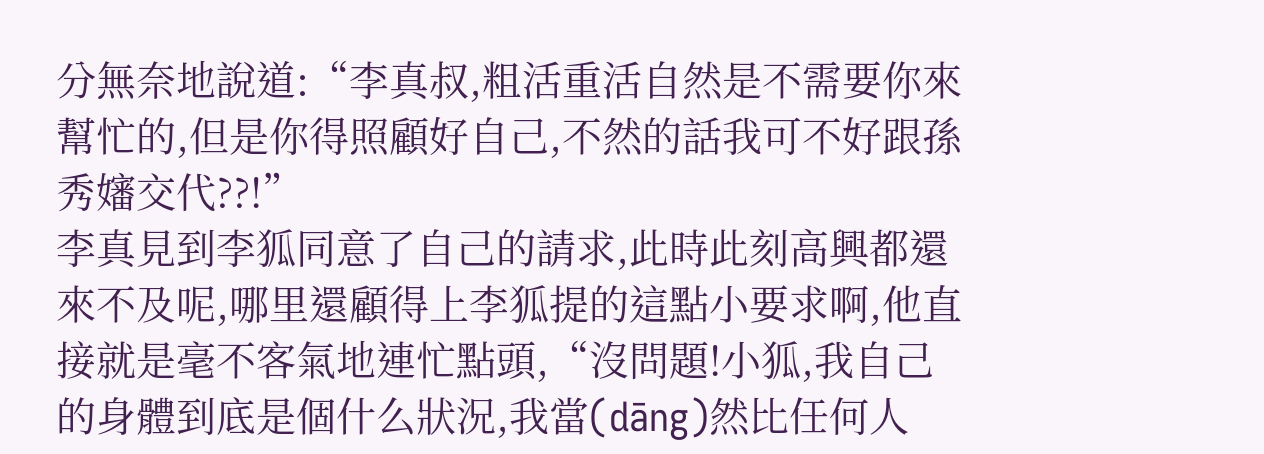分無奈地說道:“李真叔,粗活重活自然是不需要你來幫忙的,但是你得照顧好自己,不然的話我可不好跟孫秀嬸交代??!”
李真見到李狐同意了自己的請求,此時此刻高興都還來不及呢,哪里還顧得上李狐提的這點小要求啊,他直接就是毫不客氣地連忙點頭,“沒問題!小狐,我自己的身體到底是個什么狀況,我當(dāng)然比任何人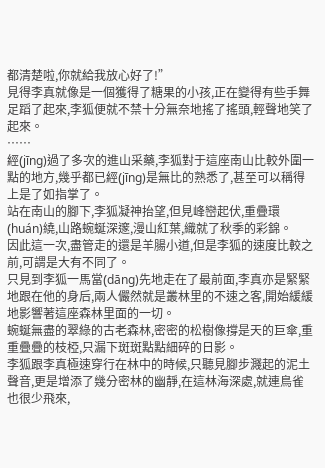都清楚啦,你就給我放心好了!”
見得李真就像是一個獲得了糖果的小孩,正在變得有些手舞足蹈了起來,李狐便就不禁十分無奈地搖了搖頭,輕聲地笑了起來。
……
經(jīng)過了多次的進山采藥,李狐對于這座南山比較外圍一點的地方,幾乎都已經(jīng)是無比的熟悉了,甚至可以稱得上是了如指掌了。
站在南山的腳下,李狐凝神抬望,但見峰巒起伏,重疊環(huán)繞,山路蜿蜒深邃,漫山紅葉,織就了秋季的彩錦。
因此這一次,盡管走的還是羊腸小道,但是李狐的速度比較之前,可謂是大有不同了。
只見到李狐一馬當(dāng)先地走在了最前面,李真亦是緊緊地跟在他的身后,兩人儼然就是叢林里的不速之客,開始緩緩地影響著這座森林里面的一切。
蜿蜒無盡的翠綠的古老森林,密密的松樹像撐是天的巨傘,重重疊疊的枝椏,只漏下斑斑點點細碎的日影。
李狐跟李真極速穿行在林中的時候,只聽見腳步濺起的泥土聲音,更是增添了幾分密林的幽靜,在這林海深處,就連鳥雀也很少飛來,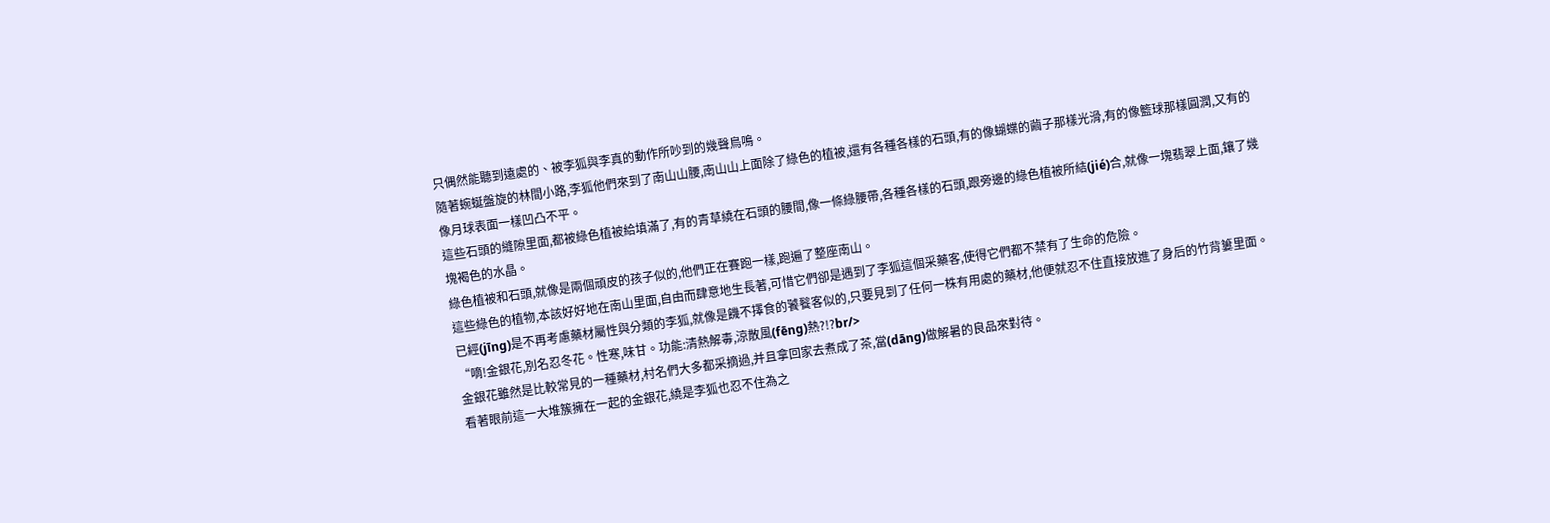只偶然能聽到遠處的、被李狐與李真的動作所吵到的幾聲鳥鳴。
隨著蜿蜒盤旋的林間小路,李狐他們來到了南山山腰,南山山上面除了綠色的植被,還有各種各樣的石頭,有的像蝴蝶的繭子那樣光滑,有的像籃球那樣圓潤,又有的像月球表面一樣凹凸不平。
這些石頭的縫隙里面,都被綠色植被給填滿了,有的青草繞在石頭的腰間,像一條綠腰帶,各種各樣的石頭,跟旁邊的綠色植被所結(jié)合,就像一塊翡翠上面,鑲了幾塊褐色的水晶。
綠色植被和石頭,就像是兩個頑皮的孩子似的,他們正在賽跑一樣,跑遍了整座南山。
這些綠色的植物,本該好好地在南山里面,自由而肆意地生長著,可惜它們卻是遇到了李狐這個采藥客,使得它們都不禁有了生命的危險。
已經(jīng)是不再考慮藥材屬性與分類的李狐,就像是饑不擇食的饕餮客似的,只要見到了任何一株有用處的藥材,他便就忍不住直接放進了身后的竹背簍里面。
“嘀!金銀花,別名忍冬花。性寒,味甘。功能:清熱解毒,涼散風(fēng)熱?!?br/>
金銀花雖然是比較常見的一種藥材,村名們大多都采摘過,并且拿回家去煮成了茶,當(dāng)做解暑的良品來對待。
看著眼前這一大堆簇擁在一起的金銀花,繞是李狐也忍不住為之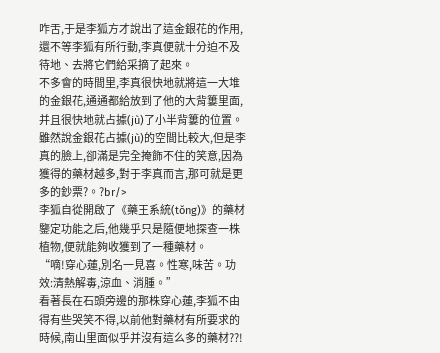咋舌,于是李狐方才說出了這金銀花的作用,還不等李狐有所行動,李真便就十分迫不及待地、去將它們給采摘了起來。
不多會的時間里,李真很快地就將這一大堆的金銀花,通通都給放到了他的大背簍里面,并且很快地就占據(jù)了小半背簍的位置。
雖然說金銀花占據(jù)的空間比較大,但是李真的臉上,卻滿是完全掩飾不住的笑意,因為獲得的藥材越多,對于李真而言,那可就是更多的鈔票?。?br/>
李狐自從開啟了《藥王系統(tǒng)》的藥材鑒定功能之后,他幾乎只是隨便地探查一株植物,便就能夠收獲到了一種藥材。
“嘀!穿心蓮,別名一見喜。性寒,味苦。功效:清熱解毒,涼血、消腫。”
看著長在石頭旁邊的那株穿心蓮,李狐不由得有些哭笑不得,以前他對藥材有所要求的時候,南山里面似乎并沒有這么多的藥材??!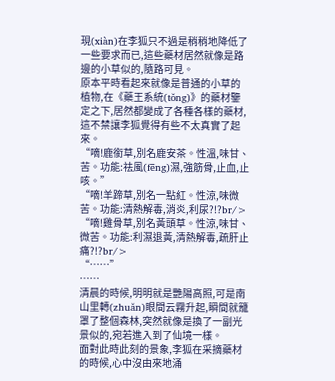現(xiàn)在李狐只不過是稍稍地降低了一些要求而已,這些藥材居然就像是路邊的小草似的,隨路可見。
原本平時看起來就像是普通的小草的植物,在《藥王系統(tǒng)》的藥材鑒定之下,居然都變成了各種各樣的藥材,這不禁讓李狐覺得有些不太真實了起來。
“嘀!鹿銜草,別名鹿安茶。性溫,味甘、苦。功能:祛風(fēng)濕,強筋骨,止血,止咳。”
“嘀!羊蹄草,別名一點紅。性涼,味微苦。功能:清熱解毒,消炎,利尿?!?br/>
“嘀!雞骨草,別名黃頭草。性涼,味甘、微苦。功能:利濕退黃,清熱解毒,疏肝止痛?!?br/>
“……”
……
清晨的時候,明明就是艷陽高照,可是南山里轉(zhuǎn)眼間云霧升起,瞬間就籠罩了整個森林,突然就像是換了一副光景似的,宛若進入到了仙境一樣。
面對此時此刻的景象,李狐在采摘藥材的時候,心中沒由來地涌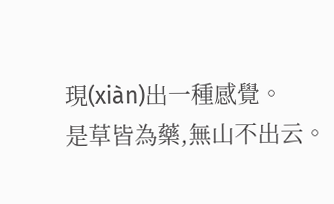現(xiàn)出一種感覺。
是草皆為藥,無山不出云。